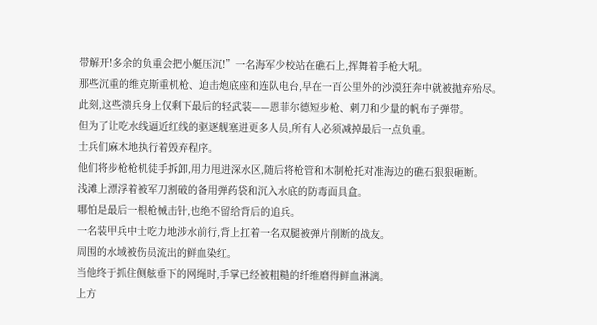带解开!多余的负重会把小艇压沉!”一名海军少校站在礁石上,挥舞着手枪大吼。
那些沉重的维克斯重机枪、迫击炮底座和连队电台,早在一百公里外的沙漠狂奔中就被抛弃殆尽。
此刻,这些溃兵身上仅剩下最后的轻武装——恩菲尔德短步枪、刺刀和少量的帆布子弹带。
但为了让吃水线逼近红线的驱逐舰塞进更多人员,所有人必须减掉最后一点负重。
士兵们麻木地执行着毁弃程序。
他们将步枪枪机徒手拆卸,用力甩进深水区,随后将枪管和木制枪托对准海边的礁石狠狠砸断。
浅滩上漂浮着被军刀割破的备用弹药袋和沉入水底的防毒面具盒。
哪怕是最后一根枪械击针,也绝不留给背后的追兵。
一名装甲兵中士吃力地涉水前行,背上扛着一名双腿被弹片削断的战友。
周围的水域被伤员流出的鲜血染红。
当他终于抓住侧舷垂下的网绳时,手掌已经被粗糙的纤维磨得鲜血淋漓。
上方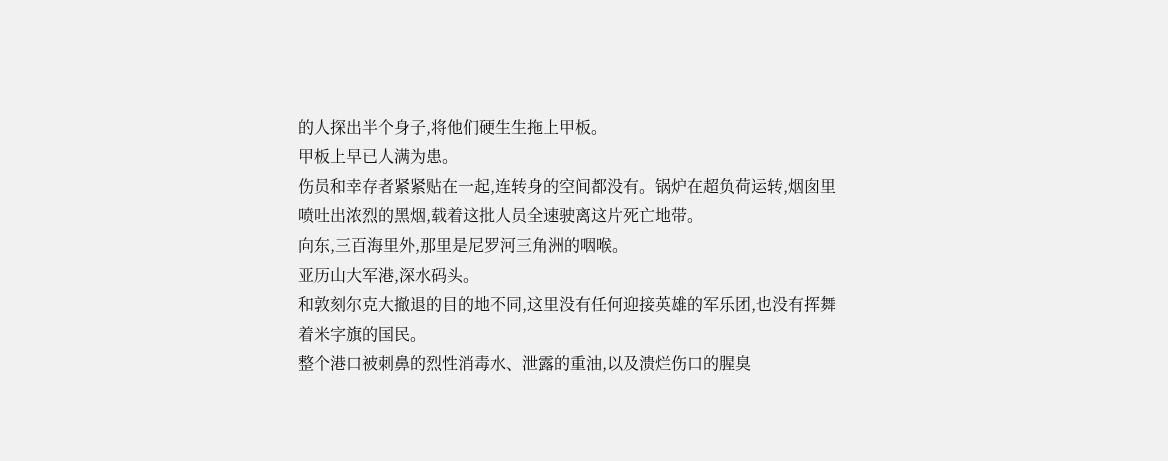的人探出半个身子,将他们硬生生拖上甲板。
甲板上早已人满为患。
伤员和幸存者紧紧贴在一起,连转身的空间都没有。锅炉在超负荷运转,烟囱里喷吐出浓烈的黑烟,载着这批人员全速驶离这片死亡地带。
向东,三百海里外,那里是尼罗河三角洲的咽喉。
亚历山大军港,深水码头。
和敦刻尔克大撤退的目的地不同,这里没有任何迎接英雄的军乐团,也没有挥舞着米字旗的国民。
整个港口被刺鼻的烈性消毒水、泄露的重油,以及溃烂伤口的腥臭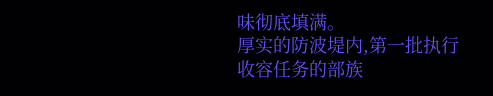味彻底填满。
厚实的防波堤内,第一批执行收容任务的部族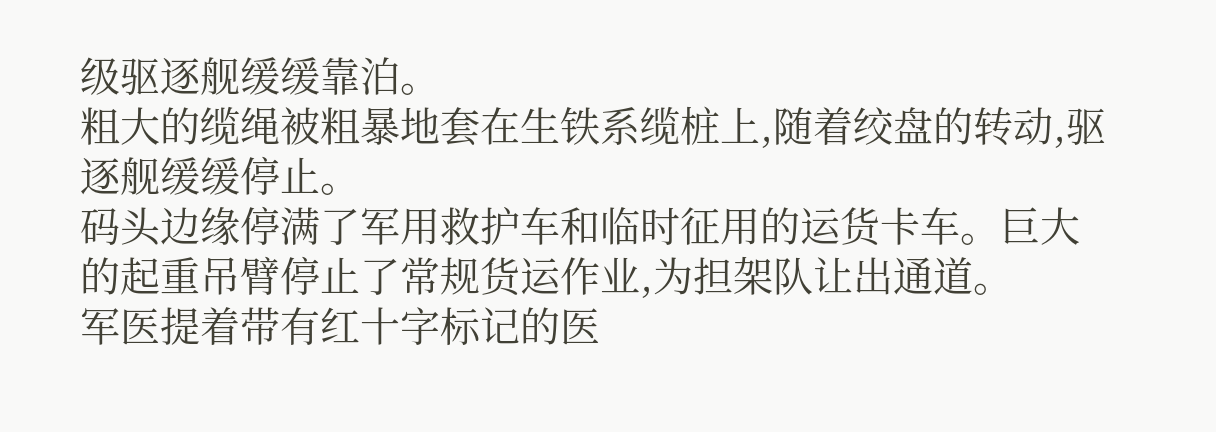级驱逐舰缓缓靠泊。
粗大的缆绳被粗暴地套在生铁系缆桩上,随着绞盘的转动,驱逐舰缓缓停止。
码头边缘停满了军用救护车和临时征用的运货卡车。巨大的起重吊臂停止了常规货运作业,为担架队让出通道。
军医提着带有红十字标记的医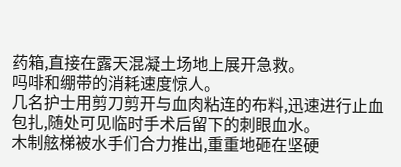药箱,直接在露天混凝土场地上展开急救。
吗啡和绷带的消耗速度惊人。
几名护士用剪刀剪开与血肉粘连的布料,迅速进行止血包扎,随处可见临时手术后留下的刺眼血水。
木制舷梯被水手们合力推出,重重地砸在坚硬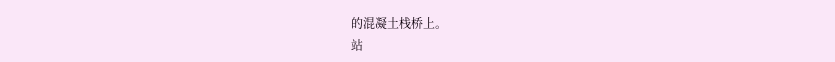的混凝土栈桥上。
站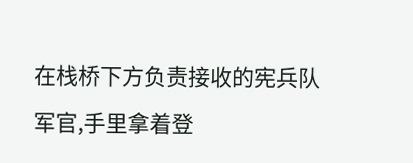在栈桥下方负责接收的宪兵队军官,手里拿着登